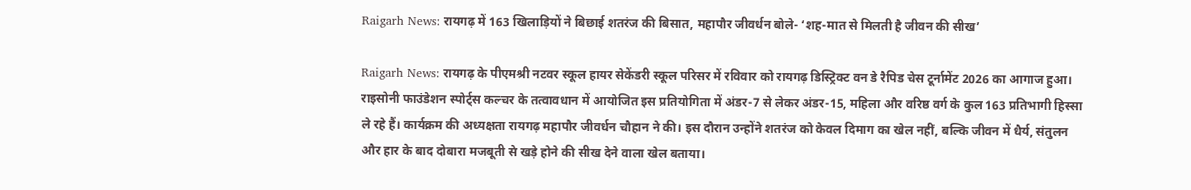Raigarh News: रायगढ़ में 163 खिलाड़ियों ने बिछाई शतरंज की बिसात, महापौर जीवर्धन बोले- ‘शह-मात से मिलती है जीवन की सीख’

Raigarh News: रायगढ़ के पीएमश्री नटवर स्कूल हायर सेकेंडरी स्कूल परिसर में रविवार को रायगढ़ डिस्ट्रिक्ट वन डे रैपिड चेस टूर्नामेंट 2026 का आगाज हुआ। राइसोनी फाउंडेशन स्पोर्ट्स कल्चर के तत्वावधान में आयोजित इस प्रतियोगिता में अंडर-7 से लेकर अंडर-15, महिला और वरिष्ठ वर्ग के कुल 163 प्रतिभागी हिस्सा ले रहे हैं। कार्यक्रम की अध्यक्षता रायगढ़ महापौर जीवर्धन चौहान ने की। इस दौरान उन्होंने शतरंज को केवल दिमाग का खेल नहीं, बल्कि जीवन में धैर्य, संतुलन और हार के बाद दोबारा मजबूती से खड़े होने की सीख देने वाला खेल बताया।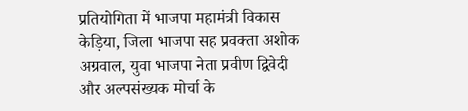प्रतियोगिता में भाजपा महामंत्री विकास केड़िया, जिला भाजपा सह प्रवक्ता अशोक अग्रवाल, युवा भाजपा नेता प्रवीण द्विवेदी और अल्पसंख्यक मोर्चा के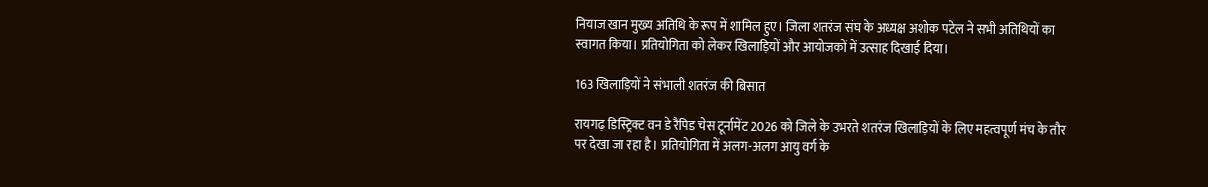नियाज खान मुख्य अतिथि के रूप में शामिल हुए। जिला शतरंज संघ के अध्यक्ष अशोक पटेल ने सभी अतिथियों का स्वागत किया। प्रतियोगिता को लेकर खिलाड़ियों और आयोजकों में उत्साह दिखाई दिया।

163 खिलाड़ियों ने संभाली शतरंज की बिसात

रायगढ़ डिस्ट्रिक्ट वन डे रैपिड चेस टूर्नामेंट 2026 को जिले के उभरते शतरंज खिलाड़ियों के लिए महत्वपूर्ण मंच के तौर पर देखा जा रहा है। प्रतियोगिता में अलग-अलग आयु वर्ग के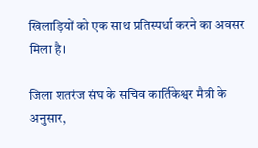खिलाड़ियों को एक साथ प्रतिस्पर्धा करने का अवसर मिला है।

जिला शतरंज संघ के सचिव कार्तिकेश्वर मैत्री के अनुसार,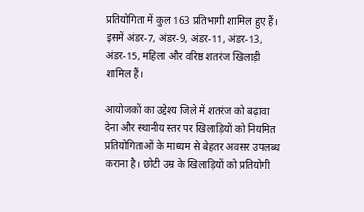प्रतियोगिता में कुल 163 प्रतिभागी शामिल हुए हैं। इसमें अंडर-7, अंडर-9, अंडर-11, अंडर-13, अंडर-15, महिला और वरिष्ठ शतरंज खिलाड़ी शामिल हैं।

आयोजकों का उद्देश्य जिले में शतरंज को बढ़ावा देना और स्थानीय स्तर पर खिलाड़ियों को नियमित प्रतियोगिताओं के माध्यम से बेहतर अवसर उपलब्ध कराना है। छोटी उम्र के खिलाड़ियों को प्रतियोगी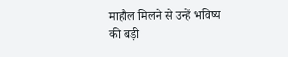माहौल मिलने से उन्हें भविष्य की बड़ी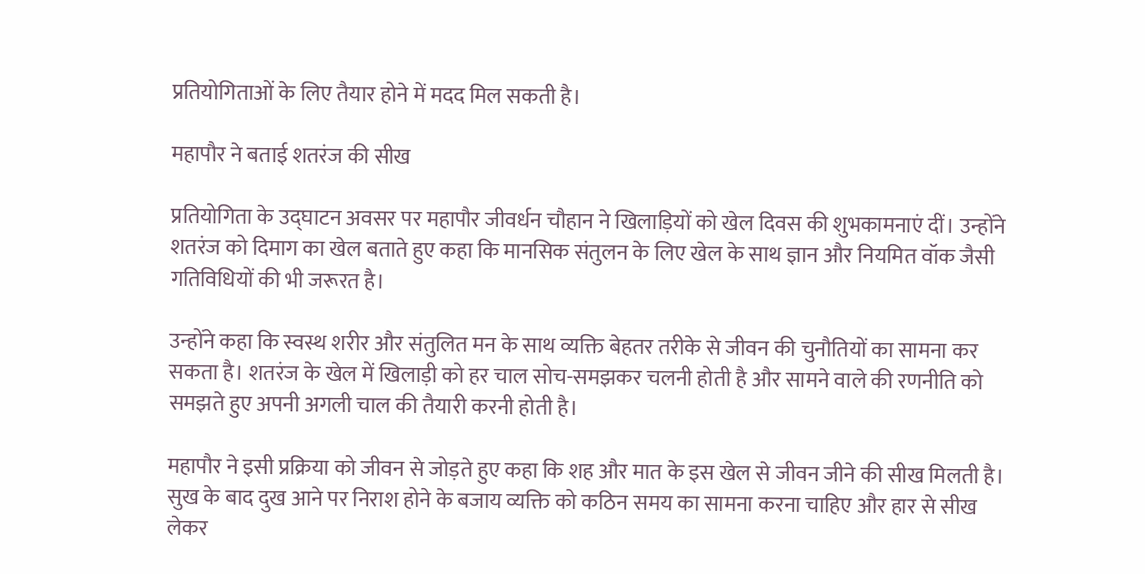प्रतियोगिताओं के लिए तैयार होने में मदद मिल सकती है।

महापौर ने बताई शतरंज की सीख

प्रतियोगिता के उद्घाटन अवसर पर महापौर जीवर्धन चौहान ने खिलाड़ियों को खेल दिवस की शुभकामनाएं दीं। उन्होंने शतरंज को दिमाग का खेल बताते हुए कहा कि मानसिक संतुलन के लिए खेल के साथ ज्ञान और नियमित वॉक जैसी गतिविधियों की भी जरूरत है।

उन्होंने कहा कि स्वस्थ शरीर और संतुलित मन के साथ व्यक्ति बेहतर तरीके से जीवन की चुनौतियों का सामना कर सकता है। शतरंज के खेल में खिलाड़ी को हर चाल सोच-समझकर चलनी होती है और सामने वाले की रणनीति को समझते हुए अपनी अगली चाल की तैयारी करनी होती है।

महापौर ने इसी प्रक्रिया को जीवन से जोड़ते हुए कहा कि शह और मात के इस खेल से जीवन जीने की सीख मिलती है। सुख के बाद दुख आने पर निराश होने के बजाय व्यक्ति को कठिन समय का सामना करना चाहिए और हार से सीख लेकर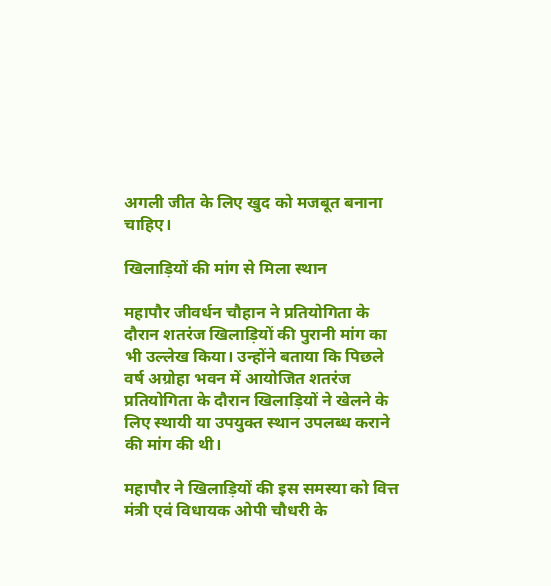अगली जीत के लिए खुद को मजबूत बनाना चाहिए।

खिलाड़ियों की मांग से मिला स्थान

महापौर जीवर्धन चौहान ने प्रतियोगिता के दौरान शतरंज खिलाड़ियों की पुरानी मांग का भी उल्लेख किया। उन्होंने बताया कि पिछले वर्ष अग्रोहा भवन में आयोजित शतरंज प्रतियोगिता के दौरान खिलाड़ियों ने खेलने के लिए स्थायी या उपयुक्त स्थान उपलब्ध कराने की मांग की थी।

महापौर ने खिलाड़ियों की इस समस्या को वित्त मंत्री एवं विधायक ओपी चौधरी के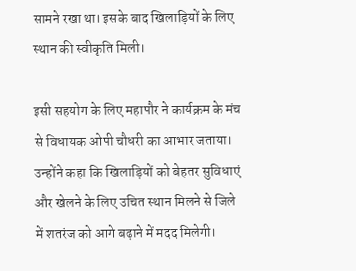सामने रखा था। इसके बाद खिलाड़ियों के लिए स्थान की स्वीकृति मिली।

इसी सहयोग के लिए महापौर ने कार्यक्रम के मंच से विधायक ओपी चौधरी का आभार जताया। उन्होंने कहा कि खिलाड़ियों को बेहतर सुविधाएं और खेलने के लिए उचित स्थान मिलने से जिले में शतरंज को आगे बढ़ाने में मदद मिलेगी।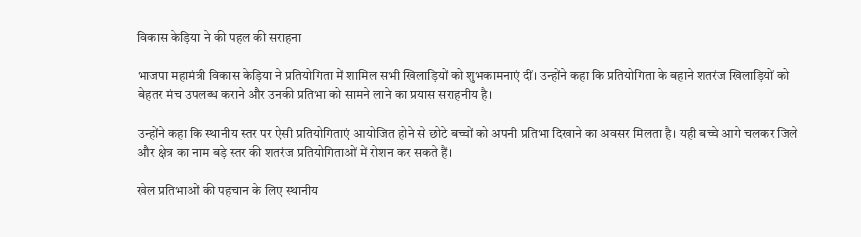विकास केड़िया ने की पहल की सराहना

भाजपा महामंत्री विकास केड़िया ने प्रतियोगिता में शामिल सभी खिलाड़ियों को शुभकामनाएं दीं। उन्होंने कहा कि प्रतियोगिता के बहाने शतरंज खिलाड़ियों को बेहतर मंच उपलब्ध कराने और उनकी प्रतिभा को सामने लाने का प्रयास सराहनीय है।

उन्होंने कहा कि स्थानीय स्तर पर ऐसी प्रतियोगिताएं आयोजित होने से छोटे बच्चों को अपनी प्रतिभा दिखाने का अवसर मिलता है। यही बच्चे आगे चलकर जिले और क्षेत्र का नाम बड़े स्तर की शतरंज प्रतियोगिताओं में रोशन कर सकते हैं।

खेल प्रतिभाओं की पहचान के लिए स्थानीय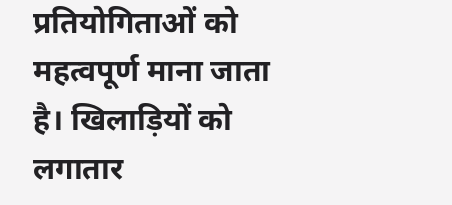प्रतियोगिताओं को महत्वपूर्ण माना जाता है। खिलाड़ियों को लगातार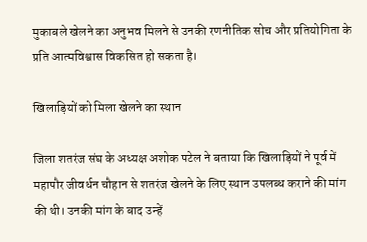मुकाबले खेलने का अनुभव मिलने से उनकी रणनीतिक सोच और प्रतियोगिता के प्रति आत्मविश्वास विकसित हो सकता है।

खिलाड़ियों को मिला खेलने का स्थान

जिला शतरंज संघ के अध्यक्ष अशोक पटेल ने बताया कि खिलाड़ियों ने पूर्व में महापौर जीवर्धन चौहान से शतरंज खेलने के लिए स्थान उपलब्ध कराने की मांग की थी। उनकी मांग के बाद उन्हें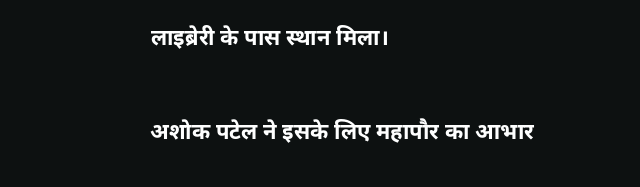लाइब्रेरी के पास स्थान मिला।

अशोक पटेल ने इसके लिए महापौर का आभार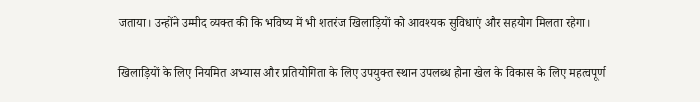जताया। उन्होंने उम्मीद व्यक्त की कि भविष्य में भी शतरंज खिलाड़ियों को आवश्यक सुविधाएं और सहयोग मिलता रहेगा।

खिलाड़ियों के लिए नियमित अभ्यास और प्रतियोगिता के लिए उपयुक्त स्थान उपलब्ध होना खेल के विकास के लिए महत्वपूर्ण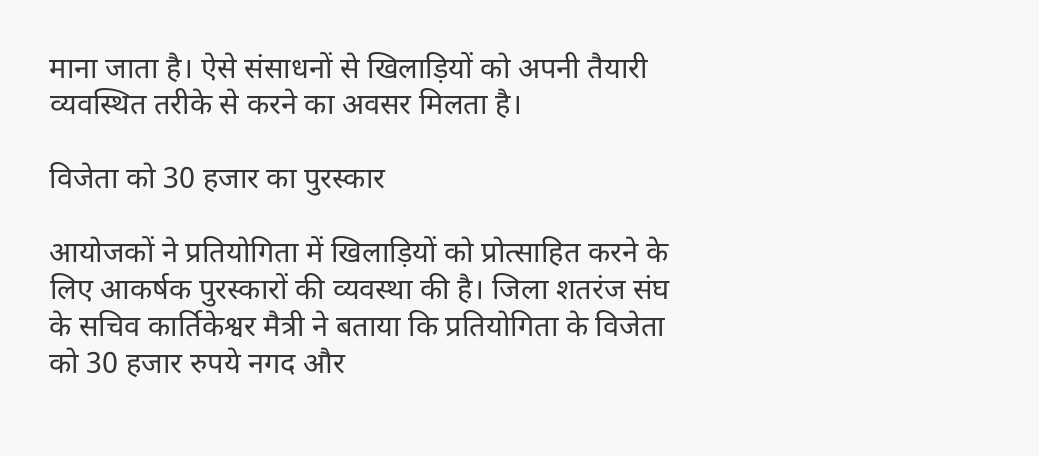माना जाता है। ऐसे संसाधनों से खिलाड़ियों को अपनी तैयारी व्यवस्थित तरीके से करने का अवसर मिलता है।

विजेता को 30 हजार का पुरस्कार

आयोजकों ने प्रतियोगिता में खिलाड़ियों को प्रोत्साहित करने के लिए आकर्षक पुरस्कारों की व्यवस्था की है। जिला शतरंज संघ के सचिव कार्तिकेश्वर मैत्री ने बताया कि प्रतियोगिता के विजेता को 30 हजार रुपये नगद और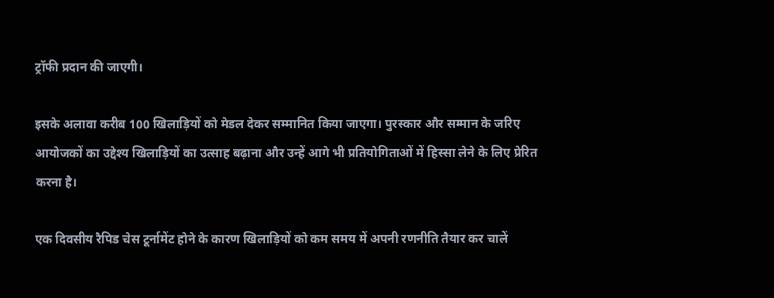ट्रॉफी प्रदान की जाएगी।

इसके अलावा करीब 100 खिलाड़ियों को मेडल देकर सम्मानित किया जाएगा। पुरस्कार और सम्मान के जरिए आयोजकों का उद्देश्य खिलाड़ियों का उत्साह बढ़ाना और उन्हें आगे भी प्रतियोगिताओं में हिस्सा लेने के लिए प्रेरित करना है।

एक दिवसीय रैपिड चेस टूर्नामेंट होने के कारण खिलाड़ियों को कम समय में अपनी रणनीति तैयार कर चालें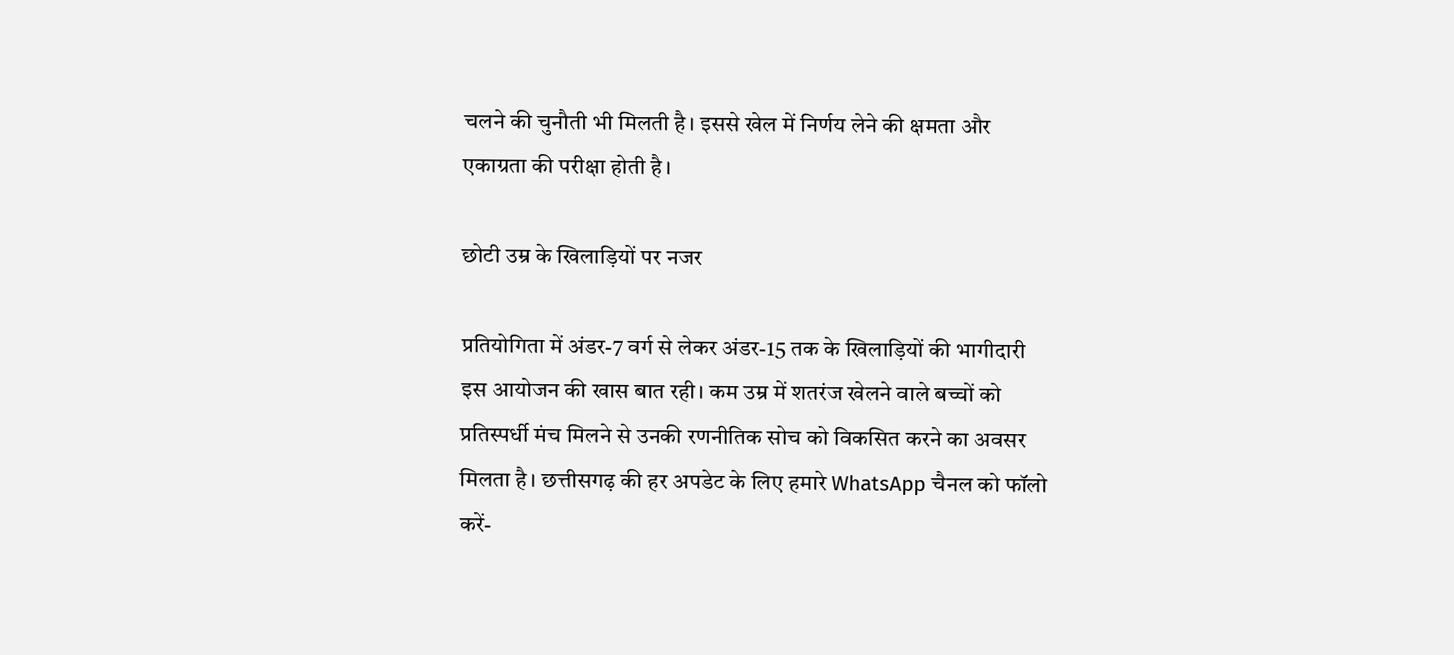चलने की चुनौती भी मिलती है। इससे खेल में निर्णय लेने की क्षमता और एकाग्रता की परीक्षा होती है।

छोटी उम्र के खिलाड़ियों पर नजर

प्रतियोगिता में अंडर-7 वर्ग से लेकर अंडर-15 तक के खिलाड़ियों की भागीदारी इस आयोजन की खास बात रही। कम उम्र में शतरंज खेलने वाले बच्चों को प्रतिस्पर्धी मंच मिलने से उनकी रणनीतिक सोच को विकसित करने का अवसर मिलता है। छत्तीसगढ़ की हर अपडेट के लिए हमारे WhatsApp चैनल को फॉलो करें-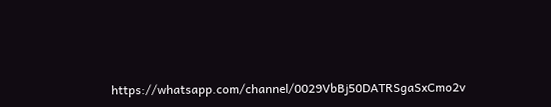https://whatsapp.com/channel/0029VbBj50DATRSgaSxCmo2v